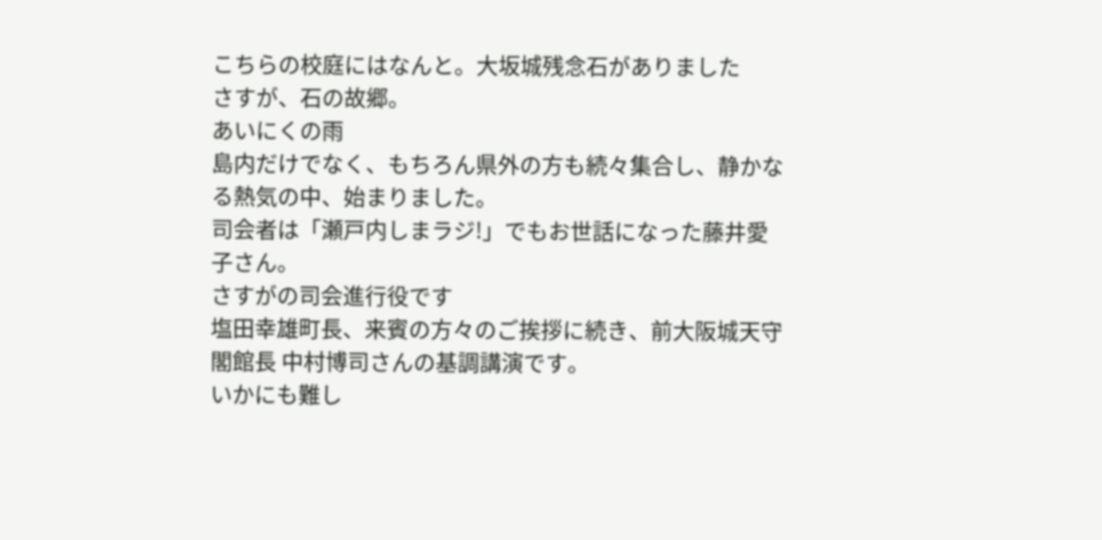こちらの校庭にはなんと。大坂城残念石がありました
さすが、石の故郷。
あいにくの雨
島内だけでなく、もちろん県外の方も続々集合し、静かなる熱気の中、始まりました。
司会者は「瀬戸内しまラジ!」でもお世話になった藤井愛子さん。
さすがの司会進行役です
塩田幸雄町長、来賓の方々のご挨拶に続き、前大阪城天守閣館長 中村博司さんの基調講演です。
いかにも難し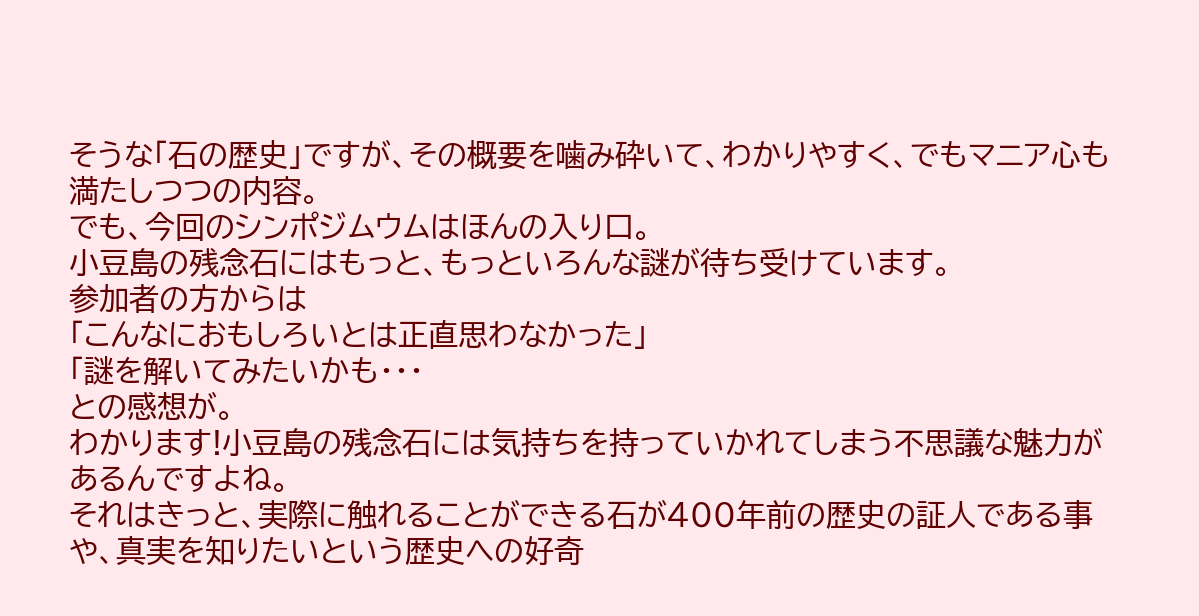そうな「石の歴史」ですが、その概要を噛み砕いて、わかりやすく、でもマニア心も満たしつつの内容。
でも、今回のシンポジムウムはほんの入り口。
小豆島の残念石にはもっと、もっといろんな謎が待ち受けています。
参加者の方からは
「こんなにおもしろいとは正直思わなかった」
「謎を解いてみたいかも・・・
との感想が。
わかります!小豆島の残念石には気持ちを持っていかれてしまう不思議な魅力があるんですよね。
それはきっと、実際に触れることができる石が400年前の歴史の証人である事や、真実を知りたいという歴史への好奇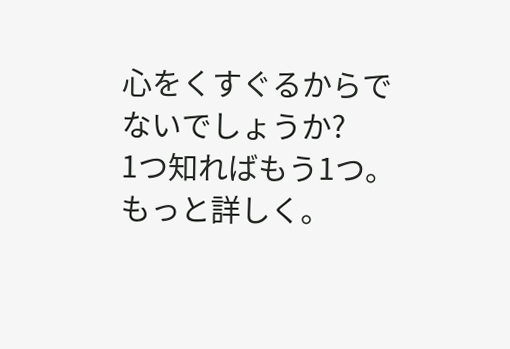心をくすぐるからでないでしょうか?
1つ知ればもう1つ。もっと詳しく。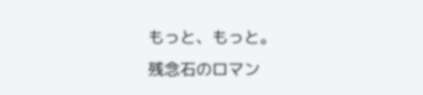もっと、もっと。
残念石のロマン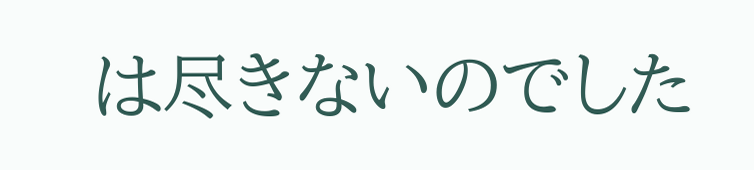は尽きないのでした